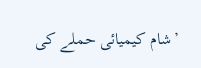’شام کیمیائی حملے کی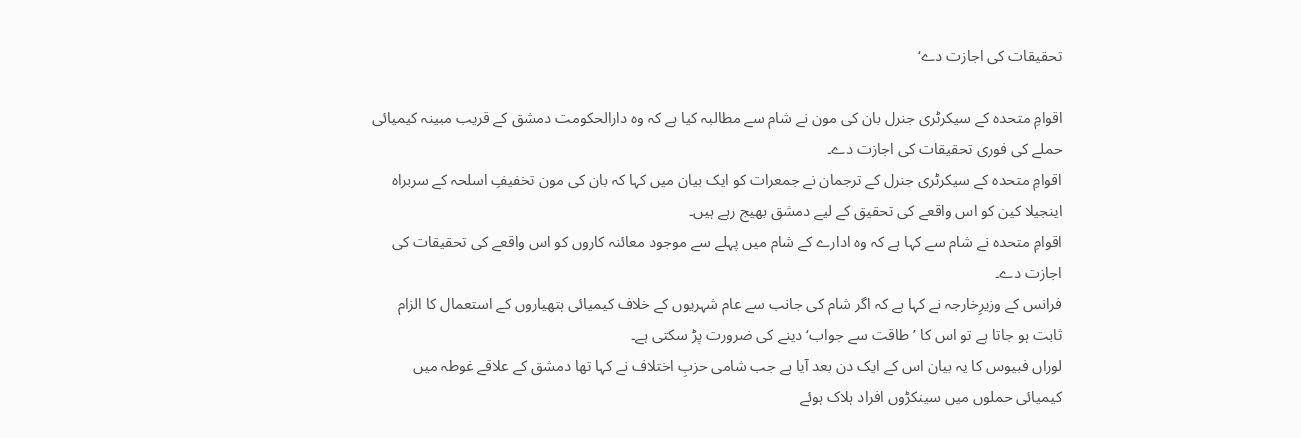تحقیقات کی اجازت دے‘

اقوامِ متحدہ کے سیکرٹری جنرل بان کی مون نے شام سے مطالبہ کیا ہے کہ وہ دارالحکومت دمشق کے قریب مبینہ کیمیائی حملے کی فوری تحقیقات کی اجازت دے۔
اقوامِ متحدہ کے سیکرٹری جنرل کے ترجمان نے جمعرات کو ایک بیان میں کہا کہ بان کی مون تخفیفِ اسلحہ کے سربراہ اینجیلا کین کو اس واقعے کی تحقیق کے لیے دمشق بھیج رہے ہیں۔
اقوامِ متحدہ نے شام سے کہا ہے کہ وہ ادارے کے شام میں پہلے سے موجود معائنہ کاروں کو اس واقعے کی تحقیقات کی اجازت دے۔
فرانس کے وزیرِخارجہ نے کہا ہے کہ اگر شام کی جانب سے عام شہریوں کے خلاف کیمیائی ہتھیاروں کے استعمال کا الزام ثابت ہو جاتا ہے تو اس کا ’طاقت سے جواب‘ دینے کی ضرورت پڑ سکتی ہے۔
لوراں فبیوس کا یہ بیان اس کے ایک دن بعد آیا ہے جب شامی حزبِ اختلاف نے کہا تھا دمشق کے علاقے غوطہ میں کیمیائی حملوں میں سینکڑوں افراد ہلاک ہوئے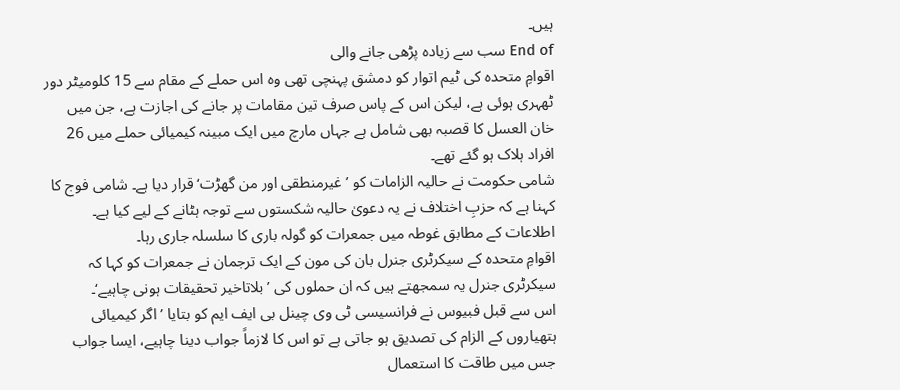ہیں۔
End of سب سے زیادہ پڑھی جانے والی
اقوامِ متحدہ کی ٹیم اتوار کو دمشق پہنچی تھی وہ اس حملے کے مقام سے 15 کلومیٹر دور ٹھہری ہوئی ہے، لیکن اس کے پاس صرف تین مقامات پر جانے کی اجازت ہے، جن میں خان العسل کا قصبہ بھی شامل ہے جہاں مارچ میں ایک مبینہ کیمیائی حملے میں 26 افراد ہلاک ہو گئے تھے۔
شامی حکومت نے حالیہ الزامات کو ’غیرمنطقی اور من گھڑت‘ قرار دیا ہے۔ شامی فوج کا کہنا ہے کہ حزبِ اختلاف نے یہ دعویٰ حالیہ شکستوں سے توجہ ہٹانے کے لیے کیا ہے۔
اطلاعات کے مطابق غوطہ میں جمعرات کو گولہ باری کا سلسلہ جاری رہا۔
اقوامِ متحدہ کے سیکرٹری جنرل بان کی مون کے ایک ترجمان نے جمعرات کو کہا کہ سیکرٹری جنرل یہ سمجھتے ہیں کہ ان حملوں کی ’بلاتاخیر تحقیقات ہونی چاہیے‘۔
اس سے قبل فبیوس نے فرانسیسی ٹی وی چینل بی ایف ایم کو بتایا ’اگر کیمیائی ہتھیاروں کے الزام کی تصدیق ہو جاتی ہے تو اس کا لازماً جواب دینا چاہیے، ایسا جواب جس میں طاقت کا استعمال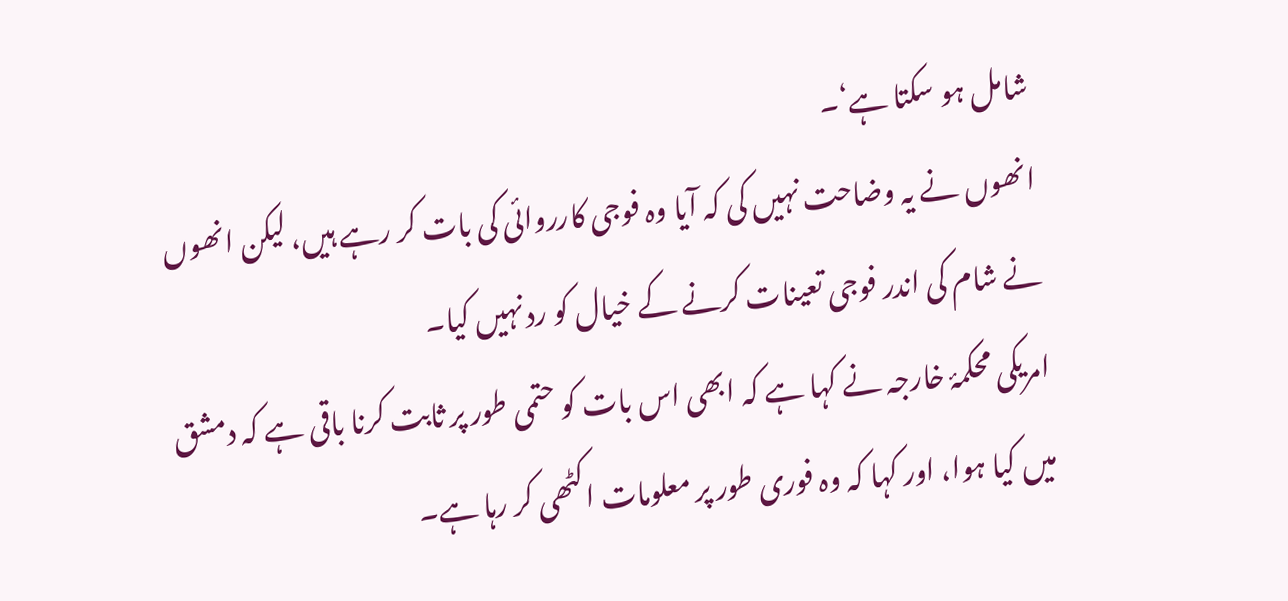شامل ہو سکتا ہے‘۔
انھوں نے یہ وضاحت نہیں کی کہ آیا وہ فوجی کارروائی کی بات کر رہے ہیں، لیکن انھوں نے شام کی اندر فوجی تعینات کرنے کے خیال کو رد نہیں کیا۔
امریکی محکمۂ خارجہ نے کہا ہے کہ ابھی اس بات کو حتمی طور پر ثابت کرنا باقی ہے کہ دمشق میں کیا ہوا، اور کہا کہ وہ فوری طور پر معلومات اکٹھی کر رہا ہے۔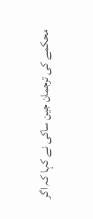محکمے کی ترجمان جین ساکی نے کہا کہ اگر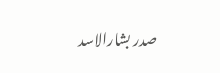صدر بشارالاسد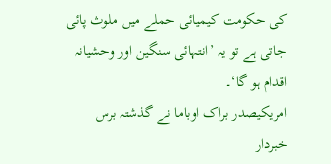کی حکومت کیمیائی حملے میں ملوث پائی جاتی ہے تو یہ ’انتہائی سنگین اور وحشیانہ اقدام ہو گا‘۔
امریکیصدر براک اوباما نے گذشتہ برس خبردار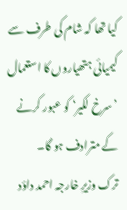کیا تھا کہ شام کی طرف سے کیمیائی ہتھیاروں کا استعمال ’سرخ لکیر‘ کو عبور کرنے کے مترادف ہو گا۔
ترک وزیرِ خارجہ احمد داؤد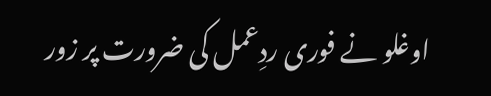اوغلو نے فوری ردِعمل کی ضرورت پر زور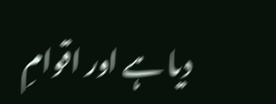دیا ہے اور اقوامِ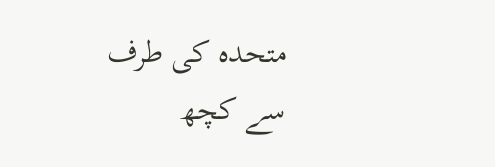متحدہ کی طرف سے کچھ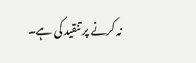نہ کرنے پر تنقید کی ہے۔